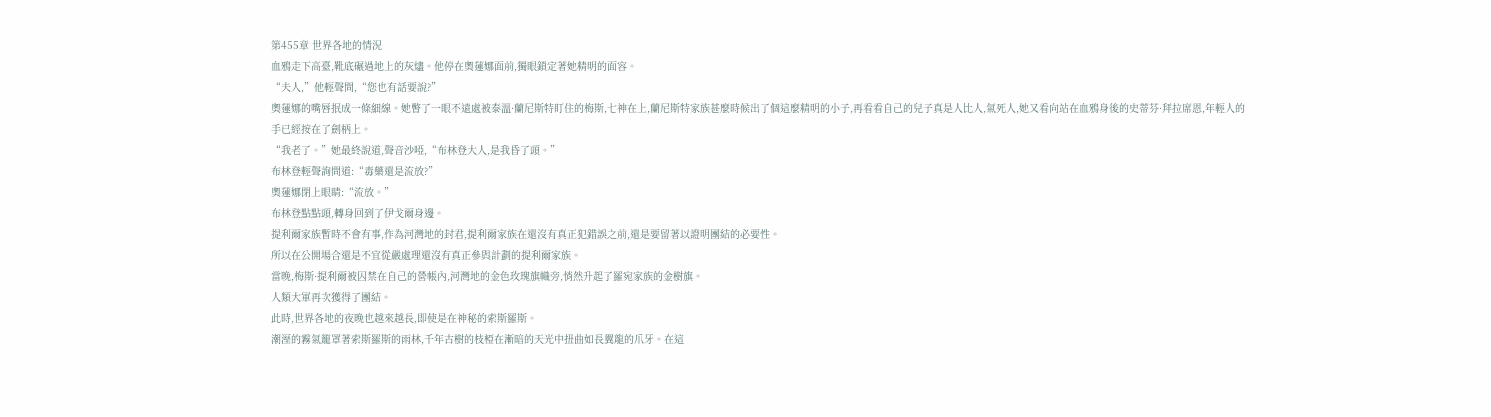第455章 世界各地的情況
血鴉走下高臺,靴底碾過地上的灰燼。他停在奧蓮娜面前,獨眼鎖定著她精明的面容。
“夫人,”他輕聲問,“您也有話要說?”
奧蓮娜的嘴唇抿成一條細線。她瞥了一眼不遠處被泰溫·蘭尼斯特盯住的梅斯,七神在上,蘭尼斯特家族甚麼時候出了個這麼精明的小子,再看看自己的兒子真是人比人,氣死人,她又看向站在血鴉身後的史蒂芬·拜拉席恩,年輕人的手已經按在了劍柄上。
“我老了。”她最終說道,聲音沙啞,“布林登大人,是我昏了頭。”
布林登輕聲詢問道:“毒藥還是流放?”
奧蓮娜閉上眼睛:“流放。”
布林登點點頭,轉身回到了伊戈爾身邊。
提利爾家族暫時不會有事,作為河灣地的封君,提利爾家族在還沒有真正犯錯誤之前,還是要留著以證明團結的必要性。
所以在公開場合還是不宜從嚴處理還沒有真正參與計劃的提利爾家族。
當晚,梅斯·提利爾被囚禁在自己的營帳內,河灣地的金色玫瑰旗幟旁,悄然升起了羅宛家族的金樹旗。
人類大軍再次獲得了團結。
此時,世界各地的夜晚也越來越長,即使是在神秘的索斯羅斯。
潮溼的霧氣籠罩著索斯羅斯的雨林,千年古樹的枝椏在漸暗的天光中扭曲如長翼龍的爪牙。在這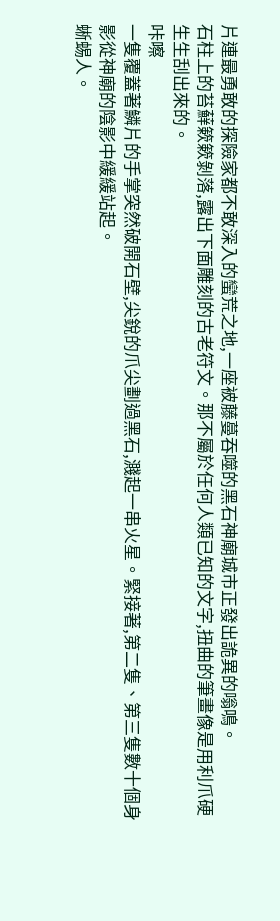片連最勇敢的探險家都不敢深入的蠻荒之地,一座被藤蔓吞噬的黑石神廟城市正發出詭異的嗡鳴。
石柱上的苔蘚簌簌剝落,露出下面雕刻的古老符文。那不屬於任何人類已知的文字,扭曲的筆畫像是用利爪硬生生刮出來的。
咔嚓
一隻覆蓋著鱗片的手掌突然破開石壁,尖銳的爪尖劃過黑石,濺起一串火星。緊接著,第二隻、第三隻數十個身影從神廟的陰影中緩緩站起。
蜥蜴人。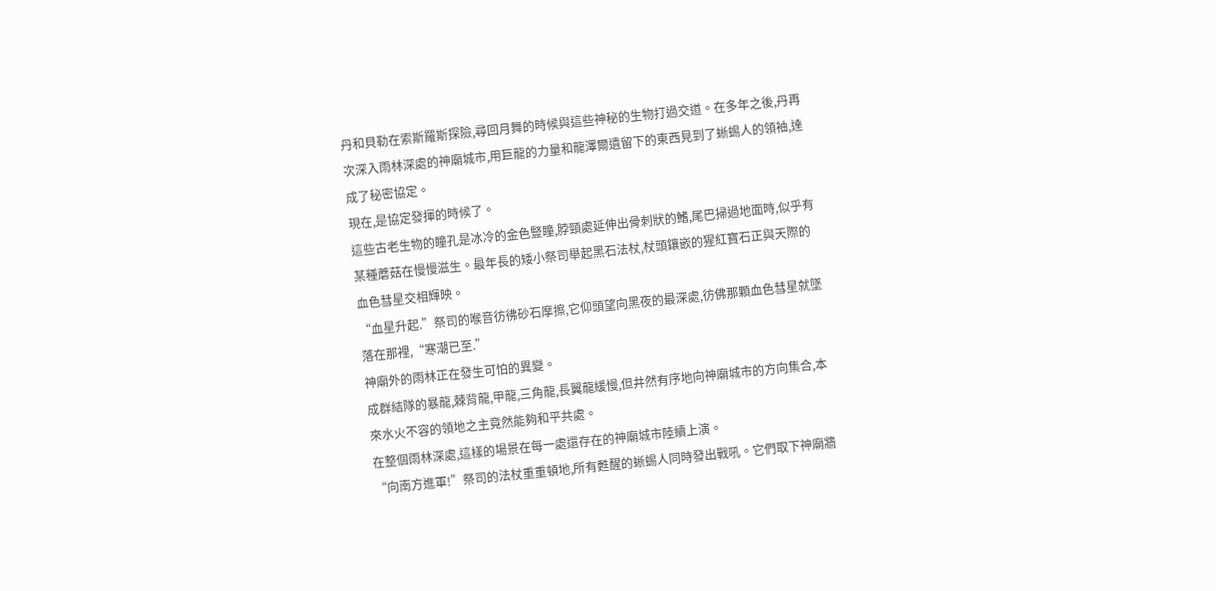丹和貝勒在索斯羅斯探險,尋回月舞的時候與這些神秘的生物打過交道。在多年之後,丹再次深入雨林深處的神廟城市,用巨龍的力量和龍澤爾遺留下的東西見到了蜥蜴人的領袖,達成了秘密協定。
現在,是協定發揮的時候了。
這些古老生物的瞳孔是冰冷的金色豎瞳,脖頸處延伸出骨刺狀的鰭,尾巴掃過地面時,似乎有某種蘑菇在慢慢滋生。最年長的矮小祭司舉起黑石法杖,杖頭鑲嵌的猩紅寶石正與天際的血色彗星交相輝映。
“血星升起.”祭司的喉音彷彿砂石摩擦,它仰頭望向黑夜的最深處,彷佛那顆血色彗星就墜落在那裡,“寒潮已至.”
神廟外的雨林正在發生可怕的異變。
成群結隊的暴龍,棘背龍,甲龍,三角龍,長翼龍緩慢,但井然有序地向神廟城市的方向集合,本來水火不容的領地之主竟然能夠和平共處。
在整個雨林深處,這樣的場景在每一處還存在的神廟城市陸續上演。
“向南方進軍!”祭司的法杖重重頓地,所有甦醒的蜥蜴人同時發出戰吼。它們取下神廟牆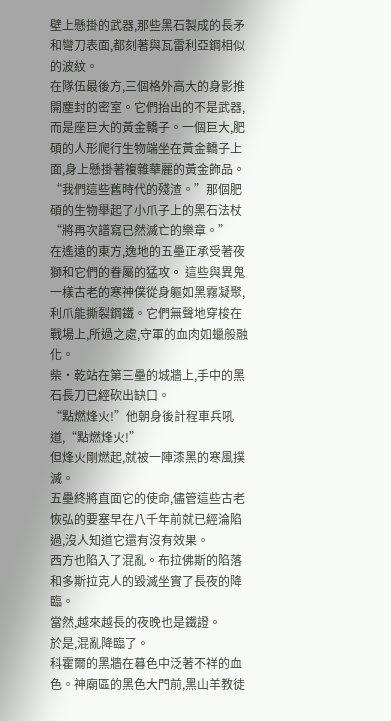壁上懸掛的武器,那些黑石製成的長矛和彎刀表面,都刻著與瓦雷利亞鋼相似的波紋。
在隊伍最後方,三個格外高大的身影推開塵封的密室。它們抬出的不是武器,而是座巨大的黃金轎子。一個巨大,肥碩的人形爬行生物端坐在黃金轎子上面,身上懸掛著複雜華麗的黃金飾品。
“我們這些舊時代的殘渣。”那個肥碩的生物舉起了小爪子上的黑石法杖“將再次譜寫已然滅亡的樂章。”
在遙遠的東方,逸地的五壘正承受著夜獅和它們的眷屬的猛攻。 這些與異鬼一樣古老的寒神僕從身軀如黑霧凝聚,利爪能撕裂鋼鐵。它們無聲地穿梭在戰場上,所過之處,守軍的血肉如蠟般融化。
柴·乾站在第三壘的城牆上,手中的黑石長刀已經砍出缺口。
“點燃烽火!”他朝身後計程車兵吼道,“點燃烽火!”
但烽火剛燃起,就被一陣漆黑的寒風撲滅。
五壘終將直面它的使命,儘管這些古老恢弘的要塞早在八千年前就已經淪陷過,沒人知道它還有沒有效果。
西方也陷入了混亂。布拉佛斯的陷落和多斯拉克人的毀滅坐實了長夜的降臨。
當然,越來越長的夜晚也是鐵證。
於是,混亂降臨了。
科霍爾的黑牆在暮色中泛著不祥的血色。神廟區的黑色大門前,黑山羊教徒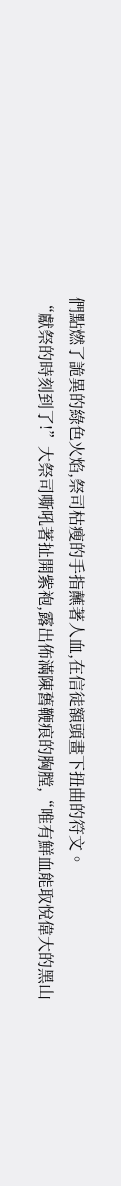們點燃了詭異的綠色火焰,祭司枯瘦的手指蘸著人血,在信徒額頭畫下扭曲的符文。
“獻祭的時刻到了!”大祭司嘶吼著扯開紫袍,露出佈滿陳舊鞭痕的胸膛,“唯有鮮血能取悅偉大的黑山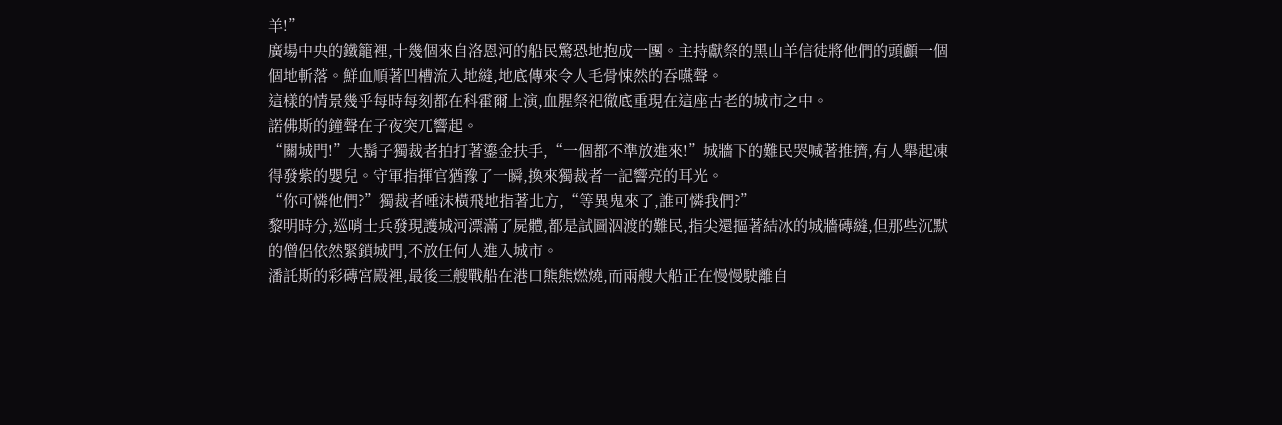羊!”
廣場中央的鐵籠裡,十幾個來自洛恩河的船民驚恐地抱成一團。主持獻祭的黑山羊信徒將他們的頭顱一個個地斬落。鮮血順著凹槽流入地縫,地底傳來令人毛骨悚然的吞嚥聲。
這樣的情景幾乎每時每刻都在科霍爾上演,血腥祭祀徹底重現在這座古老的城市之中。
諾佛斯的鐘聲在子夜突兀響起。
“關城門!”大鬍子獨裁者拍打著鎏金扶手,“一個都不準放進來!”城牆下的難民哭喊著推擠,有人舉起凍得發紫的嬰兒。守軍指揮官猶豫了一瞬,換來獨裁者一記響亮的耳光。
“你可憐他們?”獨裁者唾沫橫飛地指著北方,“等異鬼來了,誰可憐我們?”
黎明時分,巡哨士兵發現護城河漂滿了屍體,都是試圖泅渡的難民,指尖還摳著結冰的城牆磚縫,但那些沉默的僧侶依然緊鎖城門,不放任何人進入城市。
潘託斯的彩磚宮殿裡,最後三艘戰船在港口熊熊燃燒,而兩艘大船正在慢慢駛離自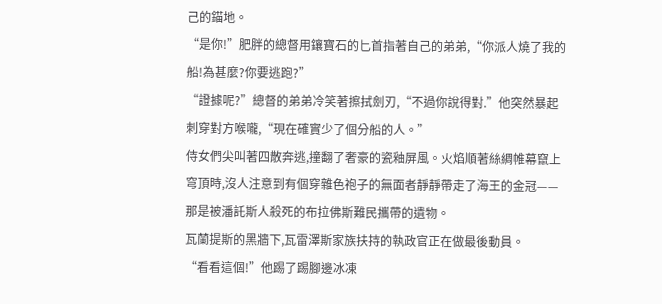己的錨地。
“是你!”肥胖的總督用鑲寶石的匕首指著自己的弟弟,“你派人燒了我的船!為甚麼?你要逃跑?”
“證據呢?”總督的弟弟冷笑著擦拭劍刃,“不過你說得對.”他突然暴起刺穿對方喉嚨,“現在確實少了個分船的人。”
侍女們尖叫著四散奔逃,撞翻了奢豪的瓷釉屏風。火焰順著絲綢帷幕竄上穹頂時,沒人注意到有個穿雜色袍子的無面者靜靜帶走了海王的金冠——那是被潘託斯人殺死的布拉佛斯難民攜帶的遺物。
瓦蘭提斯的黑牆下,瓦雷澤斯家族扶持的執政官正在做最後動員。
“看看這個!”他踢了踢腳邊冰凍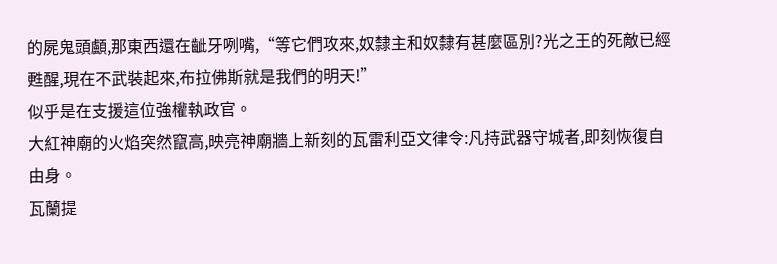的屍鬼頭顱,那東西還在齜牙咧嘴,“等它們攻來,奴隸主和奴隸有甚麼區別?光之王的死敵已經甦醒,現在不武裝起來,布拉佛斯就是我們的明天!”
似乎是在支援這位強權執政官。
大紅神廟的火焰突然竄高,映亮神廟牆上新刻的瓦雷利亞文律令:凡持武器守城者,即刻恢復自由身。
瓦蘭提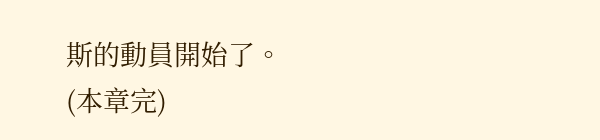斯的動員開始了。
(本章完)